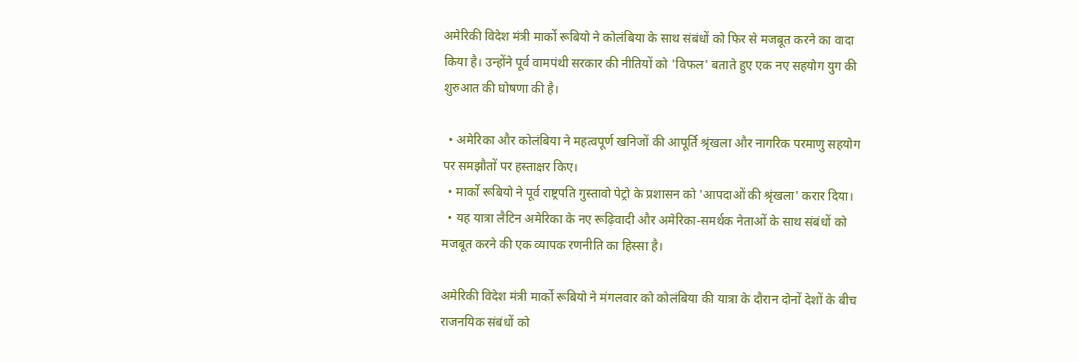अमेरिकी विदेश मंत्री मार्को रूबियो ने कोलंबिया के साथ संबंधों को फिर से मजबूत करने का वादा किया है। उन्होंने पूर्व वामपंथी सरकार की नीतियों को 'विफल' बताते हुए एक नए सहयोग युग की शुरुआत की घोषणा की है।

  • अमेरिका और कोलंबिया ने महत्वपूर्ण खनिजों की आपूर्ति श्रृंखला और नागरिक परमाणु सहयोग पर समझौतों पर हस्ताक्षर किए।
  • मार्को रूबियो ने पूर्व राष्ट्रपति गुस्तावो पेट्रो के प्रशासन को 'आपदाओं की श्रृंखला' करार दिया।
  • यह यात्रा लैटिन अमेरिका के नए रूढ़िवादी और अमेरिका-समर्थक नेताओं के साथ संबंधों को मजबूत करने की एक व्यापक रणनीति का हिस्सा है।

अमेरिकी विदेश मंत्री मार्को रूबियो ने मंगलवार को कोलंबिया की यात्रा के दौरान दोनों देशों के बीच राजनयिक संबंधों को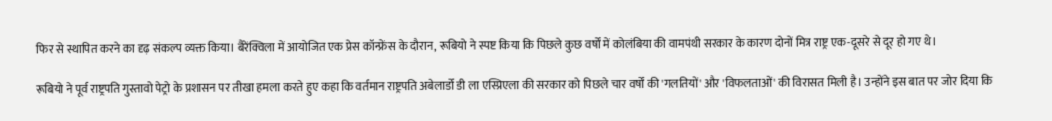फिर से स्थापित करने का दृढ़ संकल्प व्यक्त किया। बैरेंक्विला में आयोजित एक प्रेस कॉन्फ्रेंस के दौरान, रूबियो ने स्पष्ट किया कि पिछले कुछ वर्षों में कोलंबिया की वामपंथी सरकार के कारण दोनों मित्र राष्ट्र एक-दूसरे से दूर हो गए थे।

रूबियो ने पूर्व राष्ट्रपति गुस्तावो पेट्रो के प्रशासन पर तीखा हमला करते हुए कहा कि वर्तमान राष्ट्रपति अबेलार्डो डी ला एस्प्रिएला की सरकार को पिछले चार वर्षों की 'गलतियों' और 'विफलताओं' की विरासत मिली है। उन्होंने इस बात पर जोर दिया कि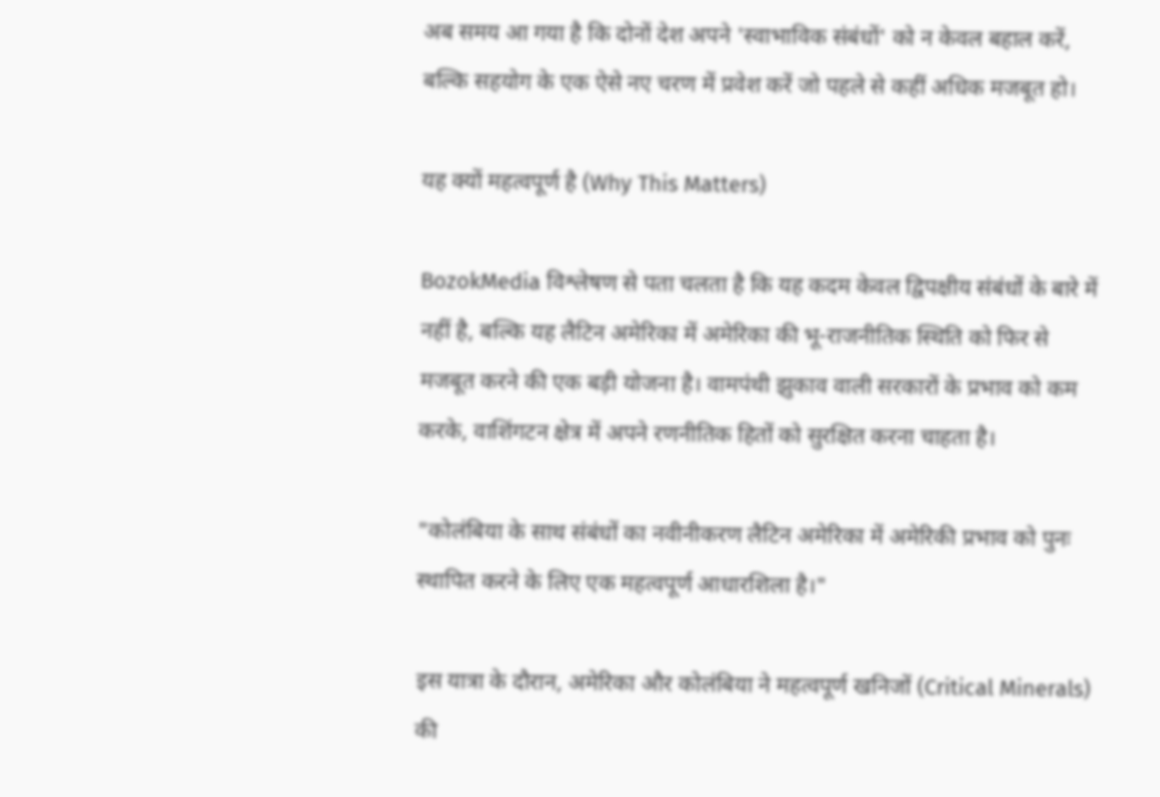अब समय आ गया है कि दोनों देश अपने 'स्वाभाविक संबंधों' को न केवल बहाल करें, बल्कि सहयोग के एक ऐसे नए चरण में प्रवेश करें जो पहले से कहीं अधिक मजबूत हो।

यह क्यों महत्वपूर्ण है (Why This Matters)

BozokMedia विश्लेषण से पता चलता है कि यह कदम केवल द्विपक्षीय संबंधों के बारे में नहीं है, बल्कि यह लैटिन अमेरिका में अमेरिका की भू-राजनीतिक स्थिति को फिर से मजबूत करने की एक बड़ी योजना है। वामपंथी झुकाव वाली सरकारों के प्रभाव को कम करके, वाशिंगटन क्षेत्र में अपने रणनीतिक हितों को सुरक्षित करना चाहता है।

"कोलंबिया के साथ संबंधों का नवीनीकरण लैटिन अमेरिका में अमेरिकी प्रभाव को पुनः स्थापित करने के लिए एक महत्वपूर्ण आधारशिला है।"

इस यात्रा के दौरान, अमेरिका और कोलंबिया ने महत्वपूर्ण खनिजों (Critical Minerals) की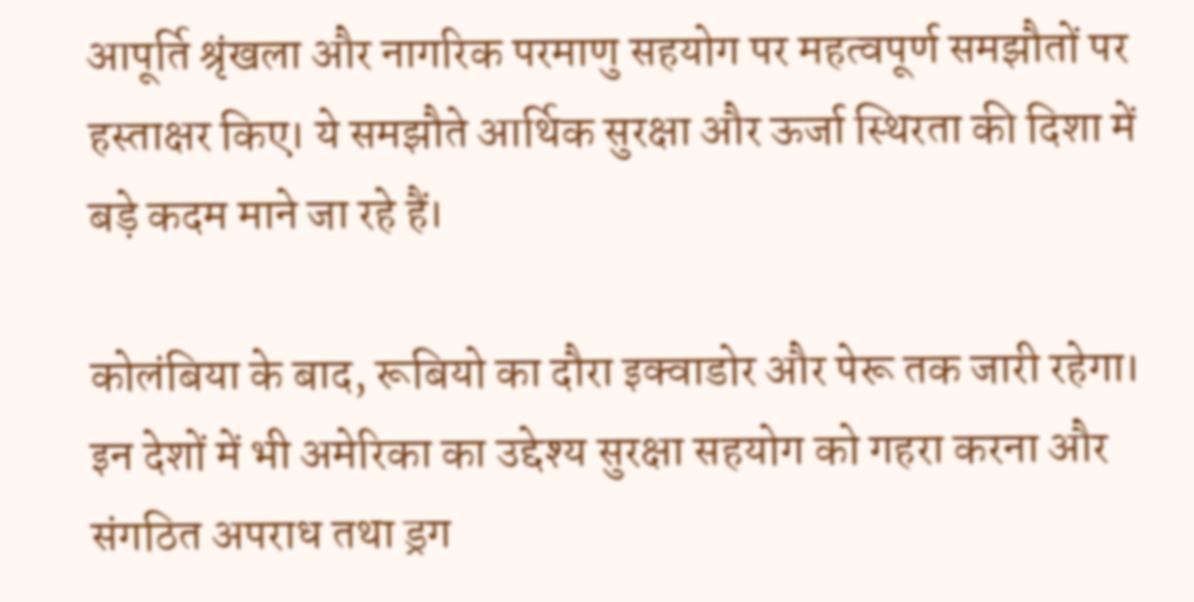आपूर्ति श्रृंखला और नागरिक परमाणु सहयोग पर महत्वपूर्ण समझौतों पर हस्ताक्षर किए। ये समझौते आर्थिक सुरक्षा और ऊर्जा स्थिरता की दिशा में बड़े कदम माने जा रहे हैं।

कोलंबिया के बाद, रूबियो का दौरा इक्वाडोर और पेरू तक जारी रहेगा। इन देशों में भी अमेरिका का उद्देश्य सुरक्षा सहयोग को गहरा करना और संगठित अपराध तथा ड्रग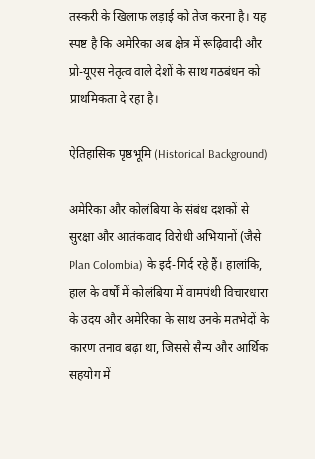तस्करी के खिलाफ लड़ाई को तेज करना है। यह स्पष्ट है कि अमेरिका अब क्षेत्र में रूढ़िवादी और प्रो-यूएस नेतृत्व वाले देशों के साथ गठबंधन को प्राथमिकता दे रहा है।

ऐतिहासिक पृष्ठभूमि (Historical Background)

अमेरिका और कोलंबिया के संबंध दशकों से सुरक्षा और आतंकवाद विरोधी अभियानों (जैसे Plan Colombia) के इर्द-गिर्द रहे हैं। हालांकि, हाल के वर्षों में कोलंबिया में वामपंथी विचारधारा के उदय और अमेरिका के साथ उनके मतभेदों के कारण तनाव बढ़ा था, जिससे सैन्य और आर्थिक सहयोग में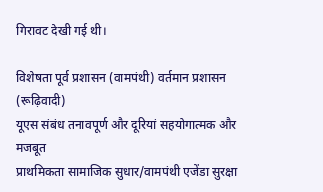गिरावट देखी गई थी।

विशेषता पूर्व प्रशासन (वामपंथी) वर्तमान प्रशासन (रूढ़िवादी)
यूएस संबंध तनावपूर्ण और दूरियां सहयोगात्मक और मजबूत
प्राथमिकता सामाजिक सुधार/वामपंथी एजेंडा सुरक्षा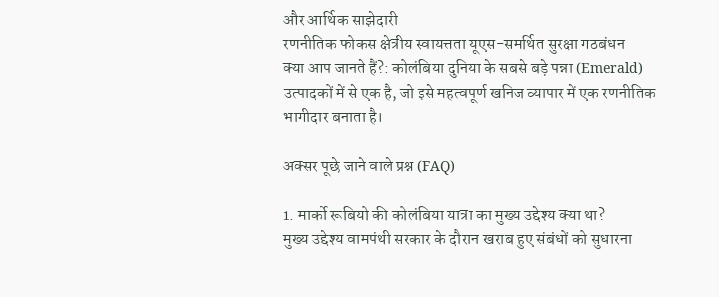और आर्थिक साझेदारी
रणनीतिक फोकस क्षेत्रीय स्वायत्तता यूएस-समर्थित सुरक्षा गठबंधन
क्या आप जानते हैं?: कोलंबिया दुनिया के सबसे बड़े पन्ना (Emerald) उत्पादकों में से एक है, जो इसे महत्वपूर्ण खनिज व्यापार में एक रणनीतिक भागीदार बनाता है।

अक्सर पूछे जाने वाले प्रश्न (FAQ)

1. मार्को रूबियो की कोलंबिया यात्रा का मुख्य उद्देश्य क्या था?
मुख्य उद्देश्य वामपंथी सरकार के दौरान खराब हुए संबंधों को सुधारना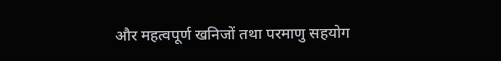और महत्वपूर्ण खनिजों तथा परमाणु सहयोग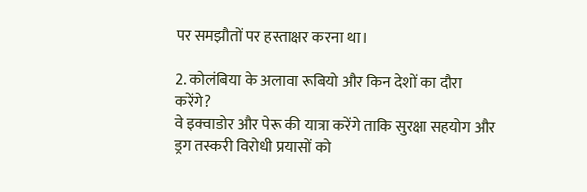पर समझौतों पर हस्ताक्षर करना था।

2. कोलंबिया के अलावा रूबियो और किन देशों का दौरा करेंगे?
वे इक्वाडोर और पेरू की यात्रा करेंगे ताकि सुरक्षा सहयोग और ड्रग तस्करी विरोधी प्रयासों को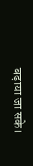बढ़ाया जा सके।